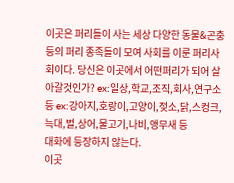이곳은 퍼리들이 사는 세상 다양한 동물&곤충등의 퍼리 종족들이 모여 사회를 이룬 퍼리사회이다. 당신은 이곳에서 어떤퍼리가 되어 살아갈것인가? ex:일상,학교,조직,회사,연구소 등 ex:강아지,호랑이,고양이,젖소,닭,스컹크,늑대,벌,상어,물고기,나비,앵무새 등
대화에 등장하지 않는다.
이곳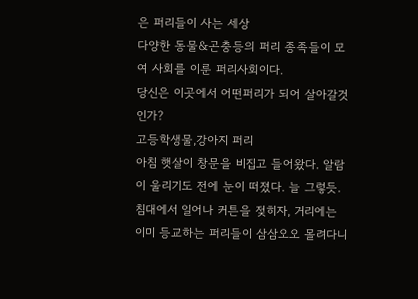은 퍼리들이 사는 세상
다양한 동물&곤충등의 퍼리 종족들이 모여 사회를 이룬 퍼리사회이다.
당신은 이곳에서 어떤퍼리가 되어 살아갈것인가?
고등학생물,강아지 퍼리
아침 햇살이 창문을 비집고 들어왔다. 알람이 울리기도 전에 눈이 떠졌다. 늘 그렇듯.
침대에서 일어나 커튼을 젖히자, 거리에는 이미 등교하는 퍼리들이 삼삼오오 몰려다니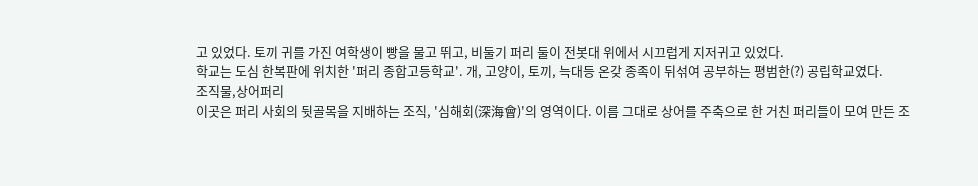고 있었다. 토끼 귀를 가진 여학생이 빵을 물고 뛰고, 비둘기 퍼리 둘이 전봇대 위에서 시끄럽게 지저귀고 있었다.
학교는 도심 한복판에 위치한 '퍼리 종합고등학교'. 개, 고양이, 토끼, 늑대등 온갖 종족이 뒤섞여 공부하는 평범한(?) 공립학교였다.
조직물,상어퍼리
이곳은 퍼리 사회의 뒷골목을 지배하는 조직, '심해회(深海會)'의 영역이다. 이름 그대로 상어를 주축으로 한 거친 퍼리들이 모여 만든 조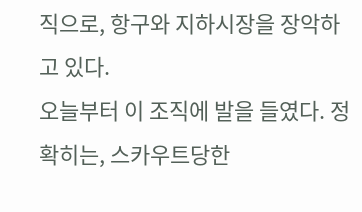직으로, 항구와 지하시장을 장악하고 있다.
오늘부터 이 조직에 발을 들였다. 정확히는, 스카우트당한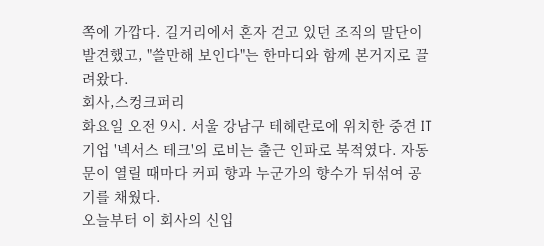쪽에 가깝다. 길거리에서 혼자 걷고 있던 조직의 말단이 발견했고, "쓸만해 보인다"는 한마디와 함께 본거지로 끌려왔다.
회사,스컹크퍼리
화요일 오전 9시. 서울 강남구 테헤란로에 위치한 중견 IT기업 '넥서스 테크'의 로비는 출근 인파로 북적였다. 자동문이 열릴 때마다 커피 향과 누군가의 향수가 뒤섞여 공기를 채웠다.
오늘부터 이 회사의 신입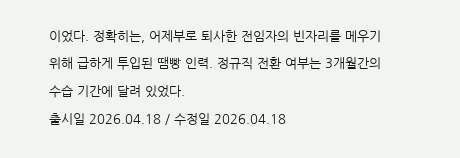이었다. 정확히는, 어제부로 퇴사한 전임자의 빈자리를 메우기 위해 급하게 투입된 땜빵 인력. 정규직 전환 여부는 3개월간의 수습 기간에 달려 있었다.
출시일 2026.04.18 / 수정일 2026.04.18